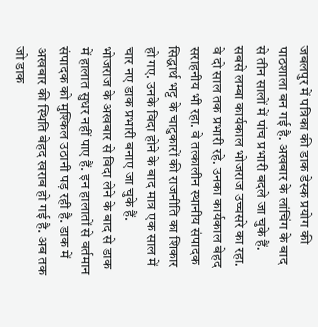जबलपुर में पत्रिका की डाक डेस्क प्रयोग की पाठशाला बन गई है. अखबार के लांचिंग के बाद से तीन सालों में पांच प्रभारी बदले जा चुके हैं. सबसे लम्बा कार्यकाल भोजराज उच्चसरे का रहा. वे दो साल तक प्रभारी रहे. उनका कार्यकाल बेहद सराहनीय भी रहा. वे तत्कालीन स्थानीय संपादक सिद्धार्थ भट्ट के चाटुकारों की राजनीति का शिकार हो गए. उनके विदा होने के बाद मात्र एक साल में चार नए डाक प्रभारी बनाए जा चुके हैं.
भोजराज के अखबार से विदा लेने के बाद से डाक में हालात सुधर नहीं पाए हैं. इन हालातों से वर्तमान संपादक को मुश्किल उठानी पड़ रही है. डाक में अखबार की स्थिति बेहद खराब हो गई है. अब तक जो डाक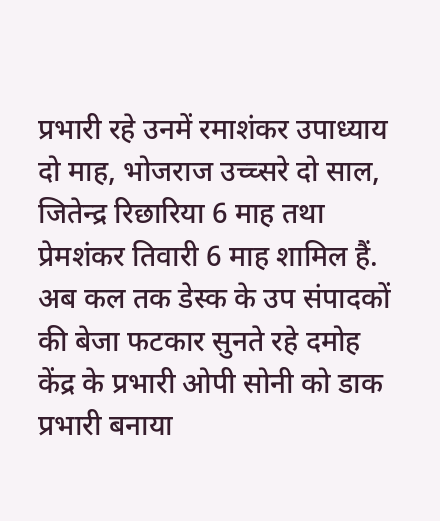प्रभारी रहे उनमें रमाशंकर उपाध्याय दो माह, भोजराज उच्च्सरे दो साल, जितेन्द्र रिछारिया 6 माह तथा प्रेमशंकर तिवारी 6 माह शामिल हैं. अब कल तक डेस्क के उप संपादकों की बेजा फटकार सुनते रहे दमोह केंद्र के प्रभारी ओपी सोनी को डाक प्रभारी बनाया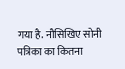गया है. नौसिखिए सोनी पत्रिका का कितना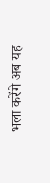भला करेंगे अब यह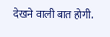देखने वाली बात होगी.